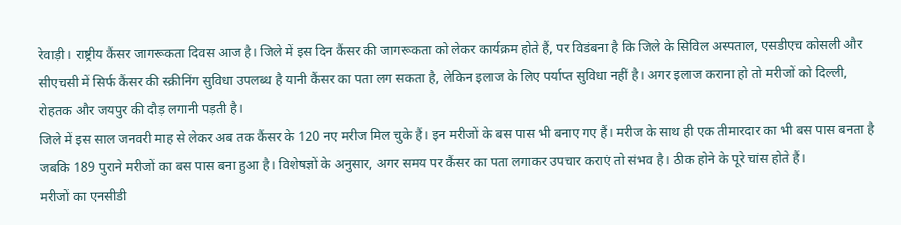रेवाड़ी। राष्ट्रीय कैंसर जागरूकता दिवस आज है। जिले में इस दिन कैंसर की जागरूकता को लेकर कार्यक्रम होते हैं, पर विडंबना है कि जिले के सिविल अस्पताल, एसडीएच कोसली और सीएचसी में सिर्फ कैंसर की स्क्रीनिंग सुविधा उपलब्ध है यानी कैंसर का पता लग सकता है, लेकिन इलाज के लिए पर्याप्त सुविधा नहीं है। अगर इलाज कराना हो तो मरीजों को दिल्ली, रोहतक और जयपुर की दौड़ लगानी पड़ती है।
जिले में इस साल जनवरी माह से लेकर अब तक कैंसर के 120 नए मरीज मिल चुके हैं। इन मरीजों के बस पास भी बनाए गए हैं। मरीज के साथ ही एक तीमारदार का भी बस पास बनता है जबकि 189 पुराने मरीजों का बस पास बना हुआ है। विशेषज्ञों के अनुसार, अगर समय पर कैंसर का पता लगाकर उपचार कराएं तो संभव है। ठीक होने के पूरे चांस होते हैं।
मरीजों का एनसीडी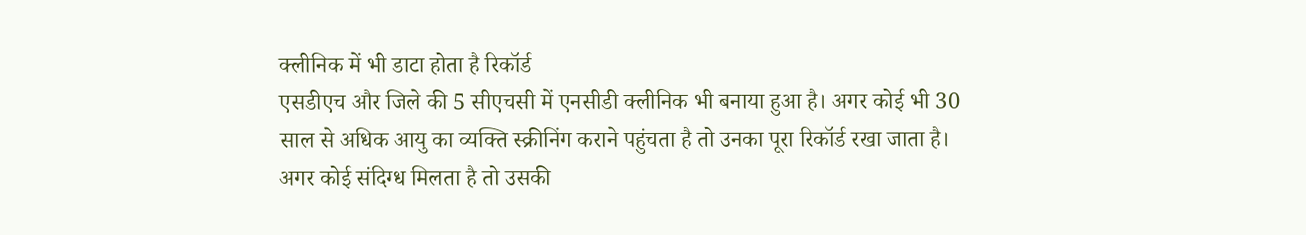क्लीनिक में भी डाटा होता है रिकॉर्ड
एसडीएच और जिले की 5 सीएचसी में एनसीडी क्लीनिक भी बनाया हुआ है। अगर कोई भी 30 साल से अधिक आयु का व्यक्ति स्क्रीनिंग कराने पहुंचता है तो उनका पूरा रिकॉर्ड रखा जाता है। अगर कोई संदिग्ध मिलता है तो उसकी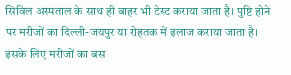सिविल अस्पताल के साथ ही बाहर भी टेस्ट कराया जाता है। पुष्टि होने पर मरीजों का दिल्ली-जयपुर या रोहतक में इलाज कराया जाता है। इसके लिए मरीजों का बस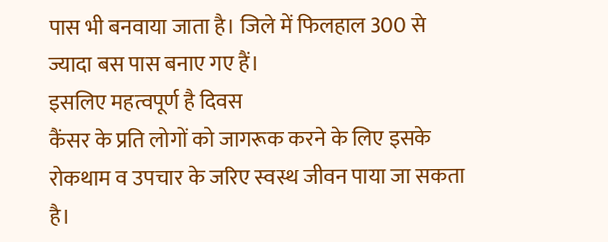पास भी बनवाया जाता है। जिले में फिलहाल 300 से ज्यादा बस पास बनाए गए हैं।
इसलिए महत्वपूर्ण है दिवस
कैंसर के प्रति लोगों को जागरूक करने के लिए इसके रोकथाम व उपचार के जरिए स्वस्थ जीवन पाया जा सकता है।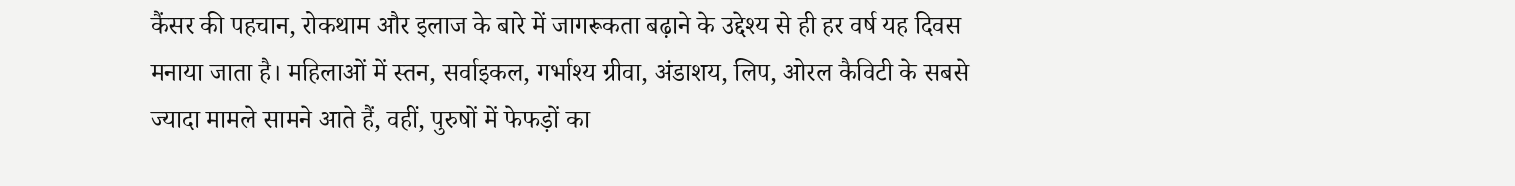कैंसर की पहचान, रोकथाम और इलाज के बारे में जागरूकता बढ़ाने के उद्देश्य से ही हर वर्ष यह दिवस मनाया जाता है। महिलाओं में स्तन, सर्वाइकल, गर्भाश्य ग्रीवा, अंडाशय, लिप, ओरल कैविटी के सबसे ज्यादा मामले सामने आते हैं, वहीं, पुरुषों में फेफड़ों का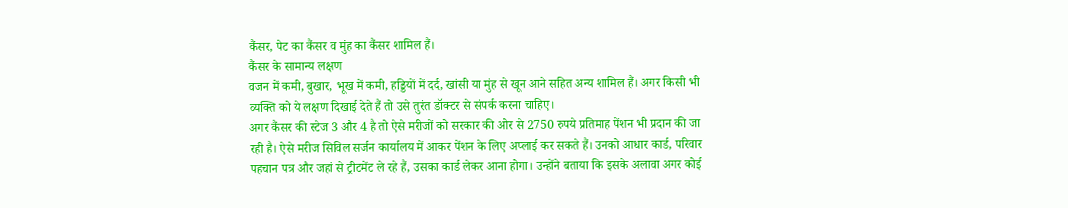कैंसर, पेट का कैंसर व मुंह का कैंसर शामिल हैं।
कैंसर के सामान्य लक्षण
वजन में कमी, बुखार, भूख में कमी, हड्डियों में दर्द, खांसी या मुंह से खून आने सहित अन्य शामिल हैं। अगर किसी भी व्यक्ति को ये लक्षण दिखाई देते हैं तो उसे तुरंत डॉक्टर से संपर्क करना चाहिए।
अगर कैंसर की स्टेज 3 और 4 है तो ऐसे मरीजों को सरकार की ओर से 2750 रुपये प्रतिमाह पेंशन भी प्रदान की जा रही है। ऐसे मरीज सिविल सर्जन कार्यालय में आकर पेंशन के लिए अप्लाई कर सकते हैं। उनको आधार कार्ड, परिवार पहचान पत्र और जहां से ट्रीटमेंट ले रहे हैं, उसका कार्ड लेकर आना होगा। उन्होंने बताया कि इसके अलावा अगर कोई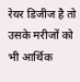रेयर डिजीज है तो उसके मरीजों को भी आर्थिक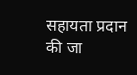सहायता प्रदान की जा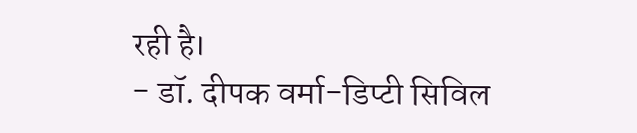रही है।
- डॉ. दीपक वर्मा-डिप्टी सिविल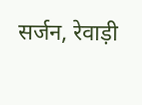सर्जन, रेवाड़ी